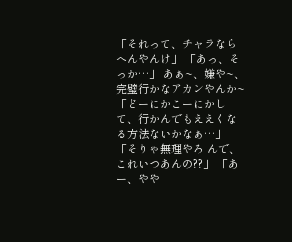「それって、チャラならへんやんけ」 「あっ、そっか…」 あぁ~、嫌や~、完璧行かなアカンやんか~ 「どーにかこーにかして、行かんでもええくなる方法ないかなぁ…」 「そりゃ無理やろ んで、これいつあんの??」 「あー、やや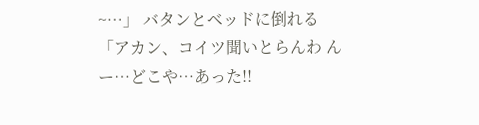~…」 バタンとベッドに倒れる 「アカン、コイツ聞いとらんわ んー…どこや…あった!!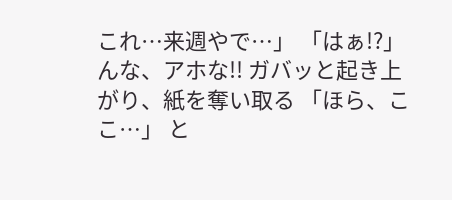これ…来週やで…」 「はぁ!?」 んな、アホな!! ガバッと起き上がり、紙を奪い取る 「ほら、ここ…」 と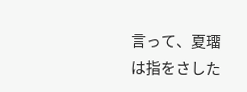言って、夏璢は指をさした